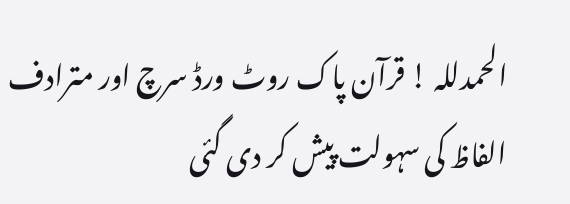الحمدللہ ! قرآن پاک روٹ ورڈ سرچ اور مترادف الفاظ کی سہولت پیش کر دی گئی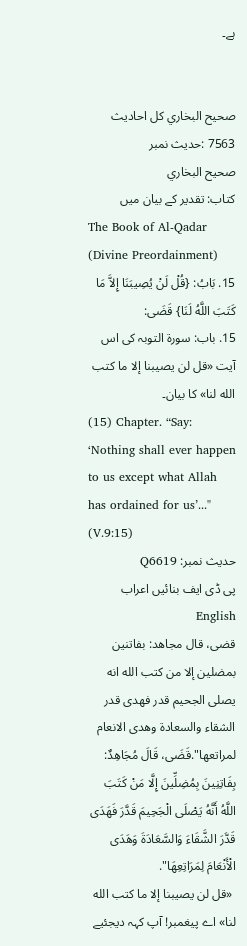ہے۔


صحيح البخاري کل احادیث 7563 :حدیث نمبر
صحيح البخاري
کتاب: تقدیر کے بیان میں
The Book of Al-Qadar (Divine Preordainment)
15. بَابُ: {قُلْ لَنْ يُصِيبَنَا إِلاَّ مَا كَتَبَ اللَّهُ لَنَا} قَضَى:
15. باب: سورۃ التوبہ کی اس آیت «قل لن يصيبنا إلا ما كتب الله لنا» کا بیان۔
(15) Chapter. “Say: ‘Nothing shall ever happen to us except what Allah has ordained for us’..." (V.9:15)
حدیث نمبر: Q6619
پی ڈی ایف بنائیں اعراب English
قضى، قال مجاهد: بفاتنين بمضلين إلا من كتب الله انه يصلى الجحيم قدر فهدى قدر الشقاء والسعادة وهدى الانعام لمراتعها".قَضَى، قَالَ مُجَاهِدٌ: بِفَاتِنِينَ بِمُضِلِّينَ إِلَّا مَنْ كَتَبَ اللَّهُ أَنَّهُ يَصْلَى الْجَحِيمَ قَدَّرَ فَهَدَى قَدَّرَ الشَّقَاءَ وَالسَّعَادَةَ وَهَدَى الْأَنْعَامَ لِمَرَاتِعِهَا".
 «قل لن يصيبنا إلا ما كتب الله لنا» اے پیغمبر! آپ کہہ دیجئیے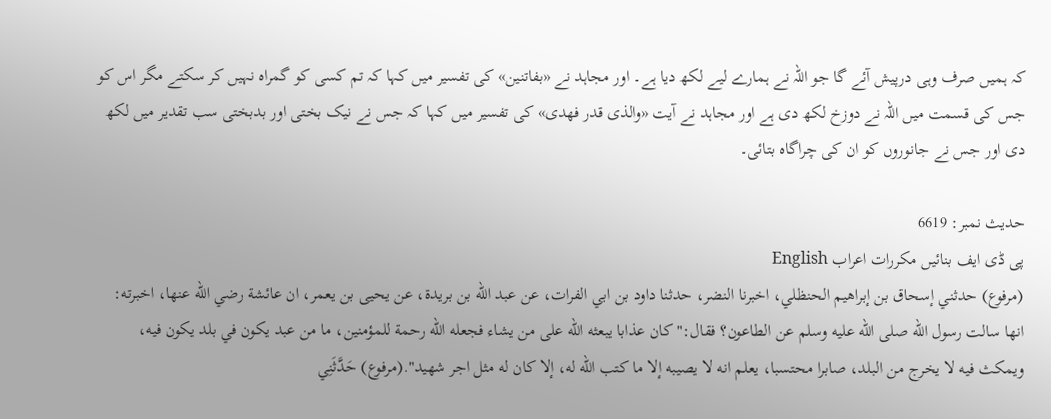کہ ہمیں صرف وہی درپیش آئے گا جو اللہ نے ہمارے لیے لکھ دیا ہے۔ اور مجاہد نے «بفاتنين» کی تفسیر میں کہا کہ تم کسی کو گمراہ نہیں کر سکتے مگر اس کو جس کی قسمت میں اللہ نے دوزخ لکھ دی ہے اور مجاہد نے آیت «والذى قدر فهدى» کی تفسیر میں کہا کہ جس نے نیک بختی اور بدبختی سب تقدیر میں لکھ دی اور جس نے جانوروں کو ان کی چراگاہ بتائی۔

حدیث نمبر: 6619
پی ڈی ایف بنائیں مکررات اعراب English
(مرفوع) حدثني إسحاق بن إبراهيم الحنظلي، اخبرنا النضر، حدثنا داود بن ابي الفرات، عن عبد الله بن بريدة، عن يحيى بن يعمر، ان عائشة رضي الله عنها، اخبرته: انها سالت رسول الله صلى الله عليه وسلم عن الطاعون؟ فقال:" كان عذابا يبعثه الله على من يشاء فجعله الله رحمة للمؤمنين، ما من عبد يكون في بلد يكون فيه، ويمكث فيه لا يخرج من البلد، صابرا محتسبا، يعلم انه لا يصيبه إلا ما كتب الله له، إلا كان له مثل اجر شهيد".(مرفوع) حَدَّثَنِي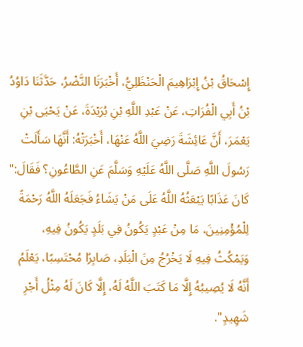إِسْحَاقُ بْنُ إِبْرَاهِيمَ الْحَنْظَلِيُّ، أَخْبَرَنَا النَّضْرُ، حَدَّثَنَا دَاوُدُ بْنُ أَبِي الْفُرَاتِ، عَنْ عَبْدِ اللَّهِ بْنِ بُرَيْدَةَ، عَنْ يَحْيَى بْنِ يَعْمَرَ، أَنَّ عَائِشَةَ رَضِيَ اللَّهُ عَنْهَا، أَخْبَرَتْهُ: أَنَّهَا سَأَلَتْ رَسُولَ اللَّهِ صَلَّى اللَّهُ عَلَيْهِ وَسَلَّمَ عَنِ الطَّاعُونِ؟ فَقَالَ:" كَانَ عَذَابًا يَبْعَثُهُ اللَّهُ عَلَى مَنْ يَشَاءُ فَجَعَلَهُ اللَّهُ رَحْمَةً لِلْمُؤْمِنِينَ، مَا مِنْ عَبْدٍ يَكُونُ فِي بَلَدٍ يَكُونُ فِيهِ، وَيَمْكُثُ فِيهِ لَا يَخْرُجُ مِنَ الْبَلَدِ، صَابِرًا مُحْتَسِبًا، يَعْلَمُ أَنَّهُ لَا يُصِيبُهُ إِلَّا مَا كَتَبَ اللَّهُ لَهُ، إِلَّا كَانَ لَهُ مِثْلُ أَجْرِ شَهِيدٍ".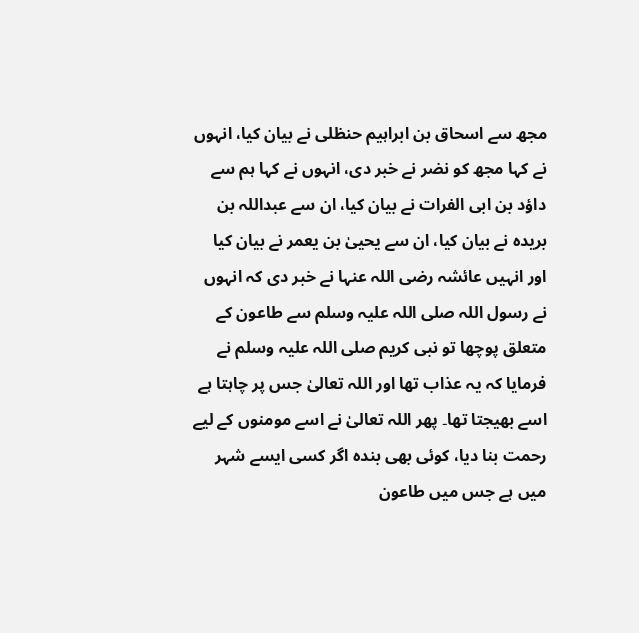مجھ سے اسحاق بن ابراہیم حنظلی نے بیان کیا، انہوں نے کہا مجھ کو نضر نے خبر دی، انہوں نے کہا ہم سے داؤد بن ابی الفرات نے بیان کیا، ان سے عبداللہ بن بریدہ نے بیان کیا، ان سے یحییٰ بن یعمر نے بیان کیا اور انہیں عائشہ رضی اللہ عنہا نے خبر دی کہ انہوں نے رسول اللہ صلی اللہ علیہ وسلم سے طاعون کے متعلق پوچھا تو نبی کریم صلی اللہ علیہ وسلم نے فرمایا کہ یہ عذاب تھا اور اللہ تعالیٰ جس پر چاہتا ہے اسے بھیجتا تھا۔ پھر اللہ تعالیٰ نے اسے مومنوں کے لیے رحمت بنا دیا، کوئی بھی بندہ اگر کسی ایسے شہر میں ہے جس میں طاعون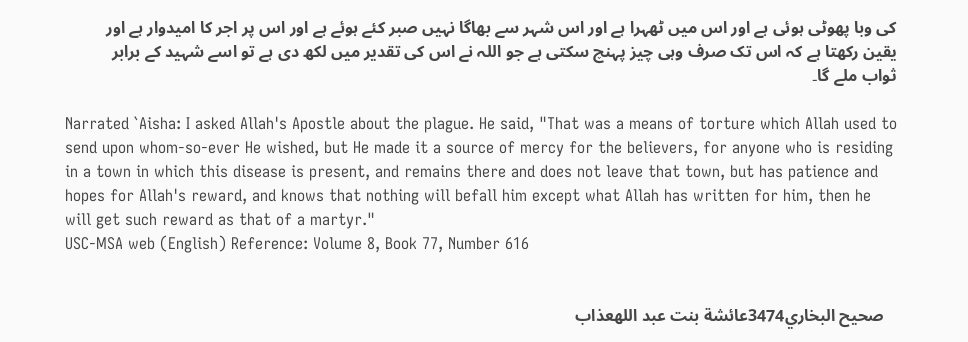کی وبا پھوٹی ہوئی ہے اور اس میں ٹھہرا ہے اور اس شہر سے بھاگا نہیں صبر کئے ہوئے ہے اور اس پر اجر کا امیدوار ہے اور یقین رکھتا ہے کہ اس تک صرف وہی چیز پہنچ سکتی ہے جو اللہ نے اس کی تقدیر میں لکھ دی ہے تو اسے شہید کے برابر ثواب ملے گا۔

Narrated `Aisha: I asked Allah's Apostle about the plague. He said, "That was a means of torture which Allah used to send upon whom-so-ever He wished, but He made it a source of mercy for the believers, for anyone who is residing in a town in which this disease is present, and remains there and does not leave that town, but has patience and hopes for Allah's reward, and knows that nothing will befall him except what Allah has written for him, then he will get such reward as that of a martyr."
USC-MSA web (English) Reference: Volume 8, Book 77, Number 616


   صحيح البخاري3474عائشة بنت عبد اللهعذاب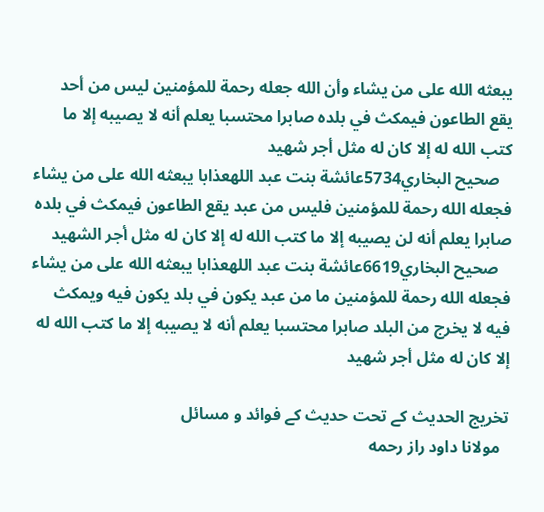يبعثه الله على من يشاء وأن الله جعله رحمة للمؤمنين ليس من أحد يقع الطاعون فيمكث في بلده صابرا محتسبا يعلم أنه لا يصيبه إلا ما كتب الله له إلا كان له مثل أجر شهيد
   صحيح البخاري5734عائشة بنت عبد اللهعذابا يبعثه الله على من يشاء فجعله الله رحمة للمؤمنين فليس من عبد يقع الطاعون فيمكث في بلده صابرا يعلم أنه لن يصيبه إلا ما كتب الله له إلا كان له مثل أجر الشهيد
   صحيح البخاري6619عائشة بنت عبد اللهعذابا يبعثه الله على من يشاء فجعله الله رحمة للمؤمنين ما من عبد يكون في بلد يكون فيه ويمكث فيه لا يخرج من البلد صابرا محتسبا يعلم أنه لا يصيبه إلا ما كتب الله له إلا كان له مثل أجر شهيد

تخریج الحدیث کے تحت حدیث کے فوائد و مسائل
  مولانا داود راز رحمه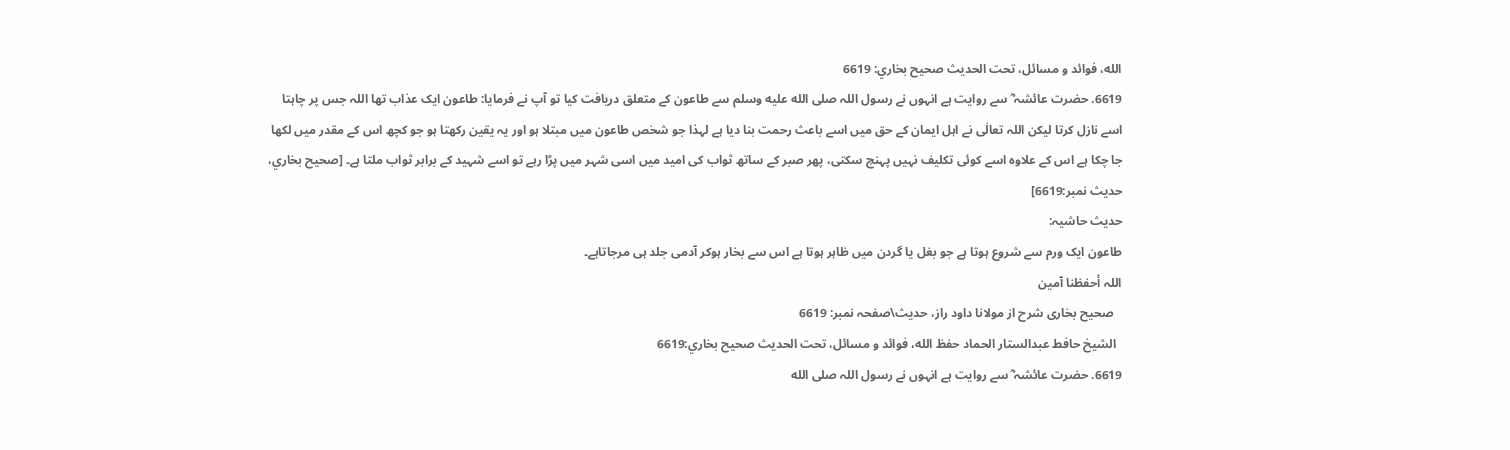الله، فوائد و مسائل، تحت الحديث صحيح بخاري: 6619
6619. حضرت عائشہ ؓ سے روایت ہے انہوں نے رسول اللہ صلى الله عليه وسلم سے طاعون کے متعلق دریافت کیا تو آپ نے فرمایا: طاعون ایک عذاب تھا اللہ جس پر چاہتا اسے نازل کرتا لیکن اللہ تعالٰی نے اہل ایمان کے حق میں اسے باعث رحمت بنا دیا ہے لہذا جو شخص طاعون میں مبتلا ہو اور یہ یقین رکھتا ہو جو کچھ اس کے مقدر میں لکھا جا چکا ہے اس کے علاوہ اسے کوئی تکلیف نہیں پہنچ سکتی، پھر صبر کے ساتھ ثواب کی امید میں اسی شہر میں پڑا رہے تو اسے شہید کے برابر ثواب ملتا ہے۔ [صحيح بخاري، حديث نمبر:6619]
حدیث حاشیہ:
طاعون ایک ورم سے شروع ہوتا ہے جو بغل یا گردن میں ظاہر ہوتا ہے اس سے بخار ہوکر آدمی جلد ہی مرجاتاہے۔
اللہ أحفظنا آمین
   صحیح بخاری شرح از مولانا داود راز، حدیث\صفحہ نمبر: 6619
  الشيخ حافط عبدالستار الحماد حفظ الله، فوائد و مسائل، تحت الحديث صحيح بخاري:6619
6619. حضرت عائشہ ؓ سے روایت ہے انہوں نے رسول اللہ صلى الله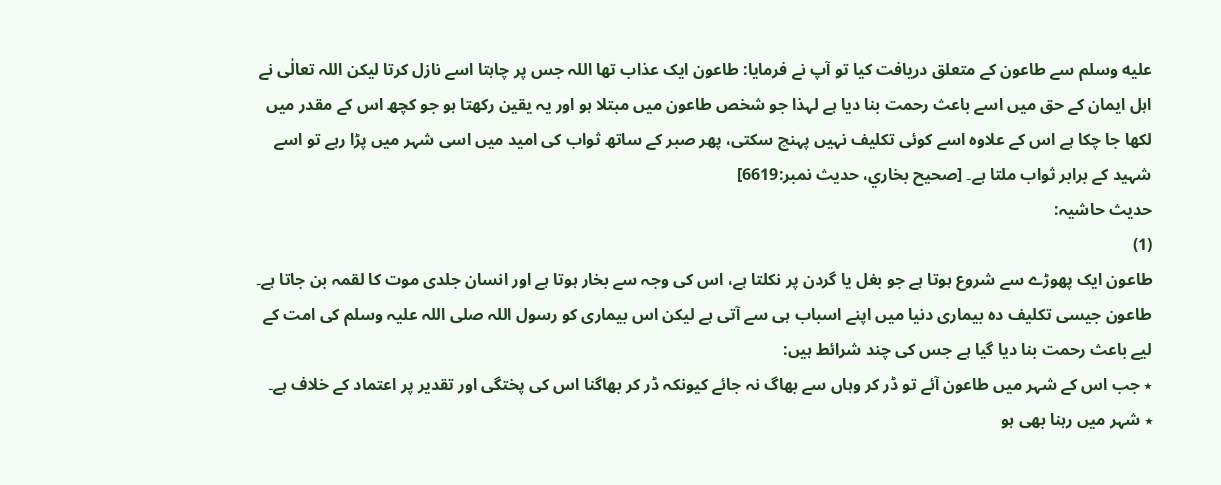عليه وسلم سے طاعون کے متعلق دریافت کیا تو آپ نے فرمایا: طاعون ایک عذاب تھا اللہ جس پر چاہتا اسے نازل کرتا لیکن اللہ تعالٰی نے اہل ایمان کے حق میں اسے باعث رحمت بنا دیا ہے لہذا جو شخص طاعون میں مبتلا ہو اور یہ یقین رکھتا ہو جو کچھ اس کے مقدر میں لکھا جا چکا ہے اس کے علاوہ اسے کوئی تکلیف نہیں پہنچ سکتی، پھر صبر کے ساتھ ثواب کی امید میں اسی شہر میں پڑا رہے تو اسے شہید کے برابر ثواب ملتا ہے۔ [صحيح بخاري، حديث نمبر:6619]
حدیث حاشیہ:
(1)
طاعون ایک پھوڑے سے شروع ہوتا ہے جو بغل یا گردن پر نکلتا ہے، اس کی وجہ سے بخار ہوتا ہے اور انسان جلدی موت کا لقمہ بن جاتا ہے۔
طاعون جیسی تکلیف دہ بیماری دنیا میں اپنے اسباب ہی سے آتی ہے لیکن اس بیماری کو رسول اللہ صلی اللہ علیہ وسلم کی امت کے لیے باعث رحمت بنا دیا گیا ہے جس کی چند شرائط ہیں:
٭ جب اس کے شہر میں طاعون آئے تو ڈر کر وہاں سے بھاگ نہ جائے کیونکہ ڈر کر بھاگنا اس کی پختگی اور تقدیر پر اعتماد کے خلاف ہے۔
٭ شہر میں رہنا بھی ہو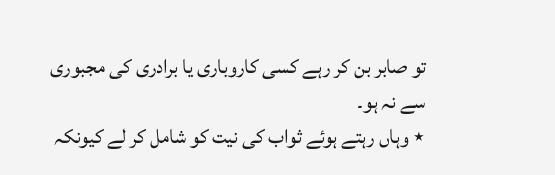تو صابر بن کر رہے کسی کاروباری یا برادری کی مجبوری سے نہ ہو۔
٭ وہاں رہتے ہوئے ثواب کی نیت کو شامل کر لے کیونکہ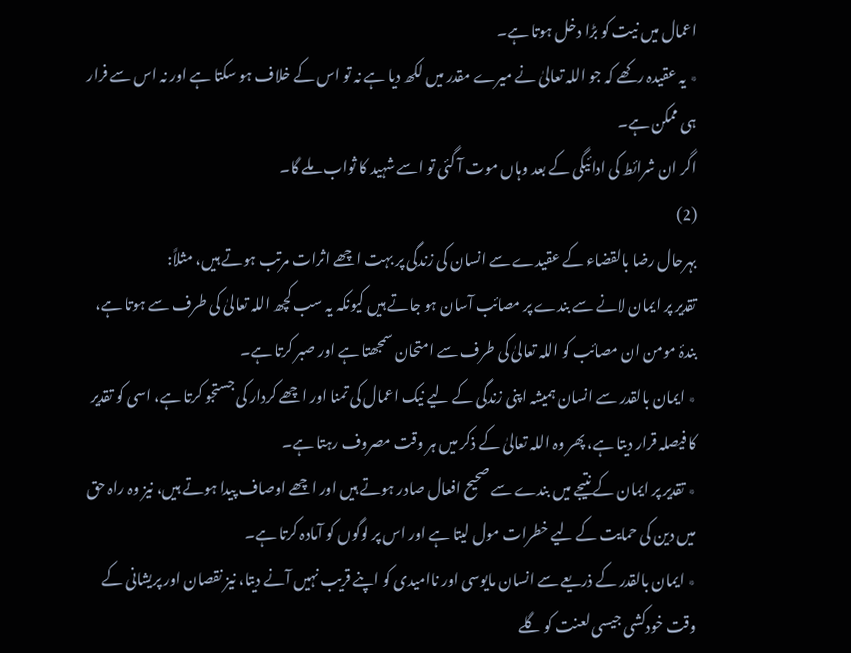اعمال میں نیت کو بڑا دخل ہوتا ہے۔
٭ یہ عقیدہ رکھے کہ جو اللہ تعالیٰ نے میرے مقدر میں لکھ دیا ہے نہ تو اس کے خلاف ہو سکتا ہے اور نہ اس سے فرار ہی ممکن ہے۔
اگر ان شرائط کی ادائیگی کے بعد وہاں موت آ گئی تو اسے شہید کا ثواب ملے گا۔
(2)
بہرحال رضا بالقضاء کے عقیدے سے انسان کی زندگی پر بہت اچھے اثرات مرتب ہوتے ہیں، مثلاً:
تقدیر پر ایمان لانے سے بندے پر مصائب آسان ہو جاتے ہیں کیونکہ یہ سب کچھ اللہ تعالیٰ کی طرف سے ہوتا ہے، بندۂ مومن ان مصائب کو اللہ تعالیٰ کی طرف سے امتحان سمجھتا ہے اور صبر کرتا ہے۔
٭ ایمان بالقدر سے انسان ہمیشہ اپنی زندگی کے لیے نیک اعمال کی تمنا اور اچھے کردار کی جستجو کرتا ہے، اسی کو تقدیر کا فیصلہ قرار دیتا ہے، پھر وہ اللہ تعالیٰ کے ذکر میں ہر وقت مصروف رہتا ہے۔
٭ تقدیر پر ایمان کے نتیجے میں بندے سے صحیح افعال صادر ہوتے ہیں اور اچھے اوصاف پیدا ہوتے ہیں، نیز وہ راہ حق میں دین کی حمایت کے لیے خطرات مول لیتا ہے اور اس پر لوگوں کو آمادہ کرتا ہے۔
٭ ایمان بالقدر کے ذریعے سے انسان مایوسی اور ناامیدی کو اپنے قریب نہیں آنے دیتا، نیز نقصان اور پریشانی کے وقت خودکشی جیسی لعنت کو گلے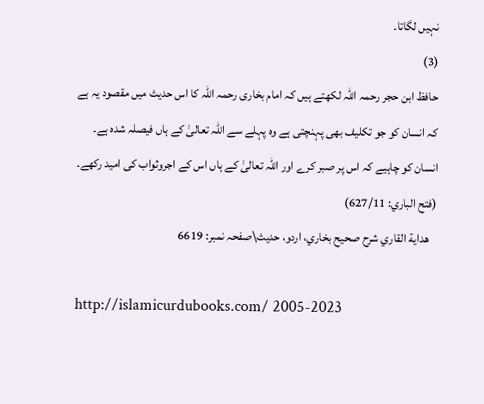نہیں لگاتا۔
(3)
حافظ ابن حجر رحمہ اللہ لکھتے ہیں کہ امام بخاری رحمہ اللہ کا اس حدیث میں مقصود یہ ہے کہ انسان کو جو تکلیف بھی پہنچتی ہے وہ پہلے سے اللہ تعالیٰ کے ہاں فیصلہ شدہ ہے۔
انسان کو چاہیے کہ اس پر صبر کرے اور اللہ تعالیٰ کے ہاں اس کے اجروثواب کی امید رکھے۔
(فتح الباري: 627/11)
   هداية القاري شرح صحيح بخاري، اردو، حدیث\صفحہ نمبر: 6619

http://islamicurdubooks.com/ 2005-2023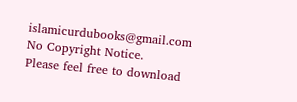islamicurdubooks@gmail.com No Copyright Notice.
Please feel free to download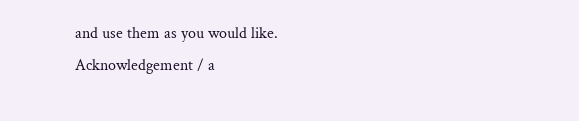and use them as you would like.
Acknowledgement / a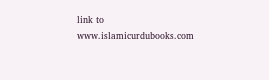link to www.islamicurdubooks.com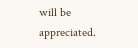will be appreciated.